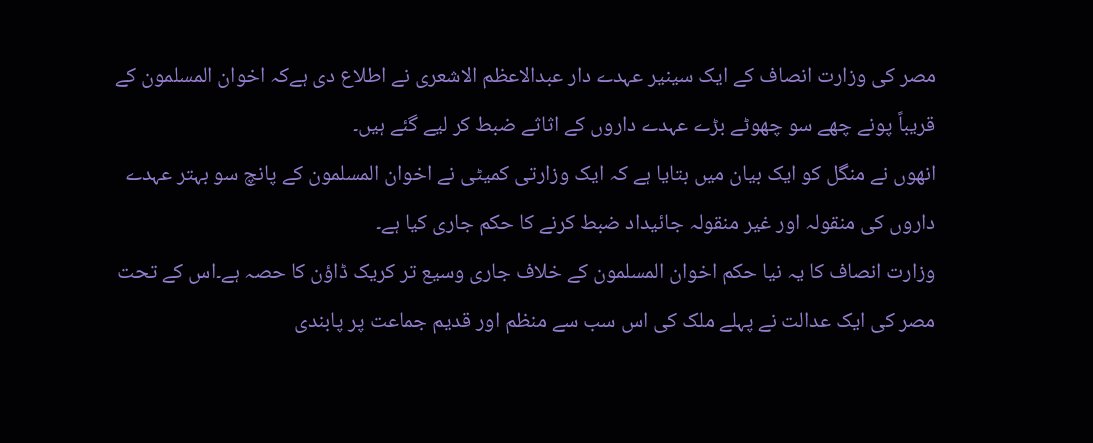مصر کی وزارت انصاف کے ایک سینیر عہدے دار عبدالاعظم الاشعری نے اطلاع دی ہےکہ اخوان المسلمون کے قریباً پونے چھے سو چھوٹے بڑے عہدے داروں کے اثاثے ضبط کر لیے گئے ہیں۔
انھوں نے منگل کو ایک بیان میں بتایا ہے کہ ایک وزارتی کمیٹی نے اخوان المسلمون کے پانچ سو بہتر عہدے داروں کی منقولہ اور غیر منقولہ جائیداد ضبط کرنے کا حکم جاری کیا ہے۔
وزارت انصاف کا یہ نیا حکم اخوان المسلمون کے خلاف جاری وسیع تر کریک ڈاؤن کا حصہ ہے۔اس کے تحت مصر کی ایک عدالت نے پہلے ملک کی اس سب سے منظم اور قدیم جماعت پر پابندی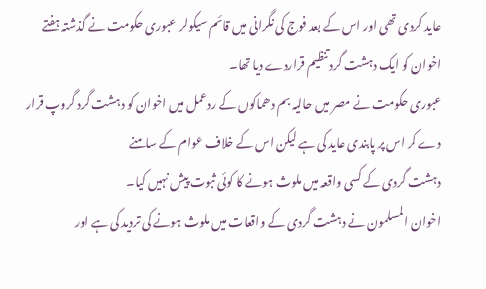عاید کردی تھی اور اس کے بعد فوج کی نگرانی میں قائم سیکولر عبوری حکومت نے گذشتہ ہفتے اخوان کو ایک دہشت گرد تنظیم قراردے دیا تھا۔
عبوری حکومت نے مصر میں حالیہ بم دھماکوں کے ردعمل میں اخوان کو دہشت گرد گروپ قرار دے کر اس پر پابندی عاید کی ہے لیکن اس کے خلاف عوام کے سامنے
دہشت گردی کے کسی واقعہ میں ملوث ہونے کا کوئی ثبوت پیش نہیں کیا۔
اخوان المسلمون نے دہشت گردی کے واقعات میں ملوث ہونے کی تردید کی ہے اور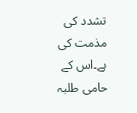تشدد کی مذمت کی ہے۔اس کے حامی طلبہ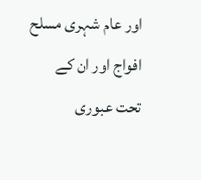اور عام شہری مسلح افواج اور ان کے تحت عبوری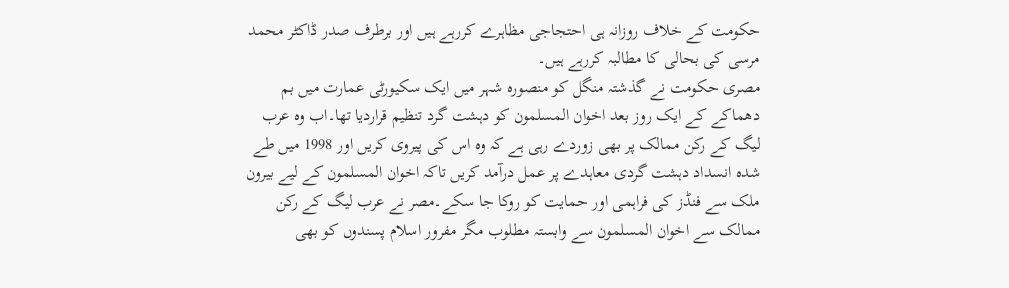حکومت کے خلاف روزانہ ہی احتجاجی مظاہرے کررہے ہیں اور برطرف صدر ڈاکٹر محمد مرسی کی بحالی کا مطالبہ کررہے ہیں۔
مصری حکومت نے گذشتہ منگل کو منصورہ شہر میں ایک سکیورٹی عمارت میں بم دھماکے کے ایک روز بعد اخوان المسلمون کو دہشت گرد تنظیم قراردیا تھا۔اب وہ عرب لیگ کے رکن ممالک پر بھی زوردے رہی ہے کہ وہ اس کی پیروی کریں اور 1998 میں طے شدہ انسداد دہشت گردی معاہدے پر عمل درآمد کریں تاکہ اخوان المسلمون کے لیے بیرون ملک سے فنڈز کی فراہمی اور حمایت کو روکا جا سکے۔مصر نے عرب لیگ کے رکن ممالک سے اخوان المسلمون سے وابستہ مطلوب مگر مفرور اسلام پسندوں کو بھی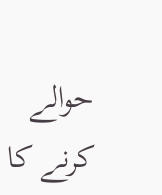حوالے کرنے کا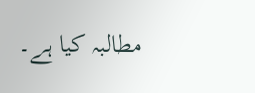مطالبہ کیا ہے۔